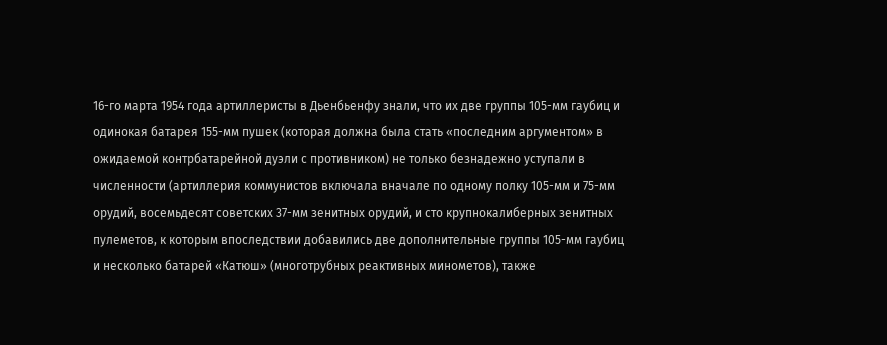16-го марта 1954 года артиллеристы в Дьенбьенфу знали, что их две группы 105-мм гаубиц и одинокая батарея 155-мм пушек (которая должна была стать «последним аргументом» в ожидаемой контрбатарейной дуэли с противником) не только безнадежно уступали в численности (артиллерия коммунистов включала вначале по одному полку 105-мм и 75-мм орудий, восемьдесят советских 37-мм зенитных орудий, и сто крупнокалиберных зенитных пулеметов, к которым впоследствии добавились две дополнительные группы 105-мм гаубиц и несколько батарей «Катюш» (многотрубных реактивных минометов), также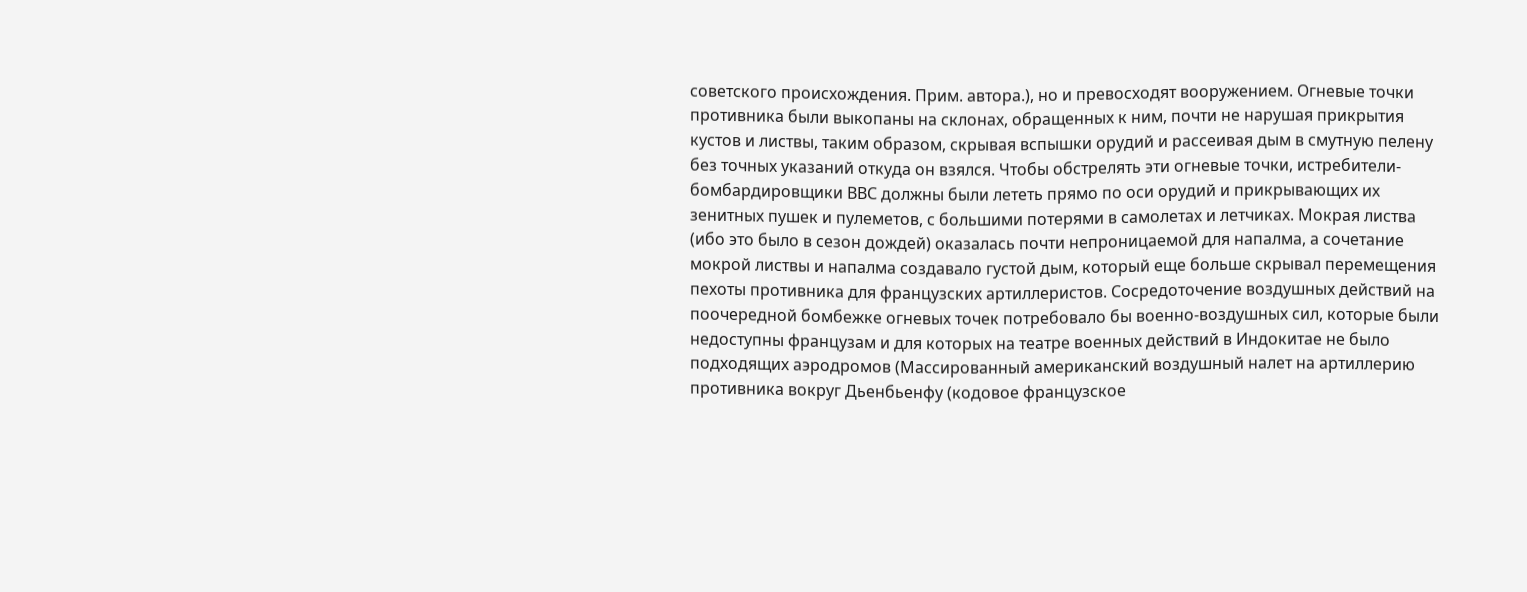советского происхождения. Прим. автора.), но и превосходят вооружением. Огневые точки противника были выкопаны на склонах, обращенных к ним, почти не нарушая прикрытия кустов и листвы, таким образом, скрывая вспышки орудий и рассеивая дым в смутную пелену без точных указаний откуда он взялся. Чтобы обстрелять эти огневые точки, истребители-бомбардировщики ВВС должны были лететь прямо по оси орудий и прикрывающих их зенитных пушек и пулеметов, с большими потерями в самолетах и летчиках. Мокрая листва (ибо это было в сезон дождей) оказалась почти непроницаемой для напалма, а сочетание мокрой листвы и напалма создавало густой дым, который еще больше скрывал перемещения пехоты противника для французских артиллеристов. Сосредоточение воздушных действий на поочередной бомбежке огневых точек потребовало бы военно-воздушных сил, которые были недоступны французам и для которых на театре военных действий в Индокитае не было подходящих аэродромов (Массированный американский воздушный налет на артиллерию противника вокруг Дьенбьенфу (кодовое французское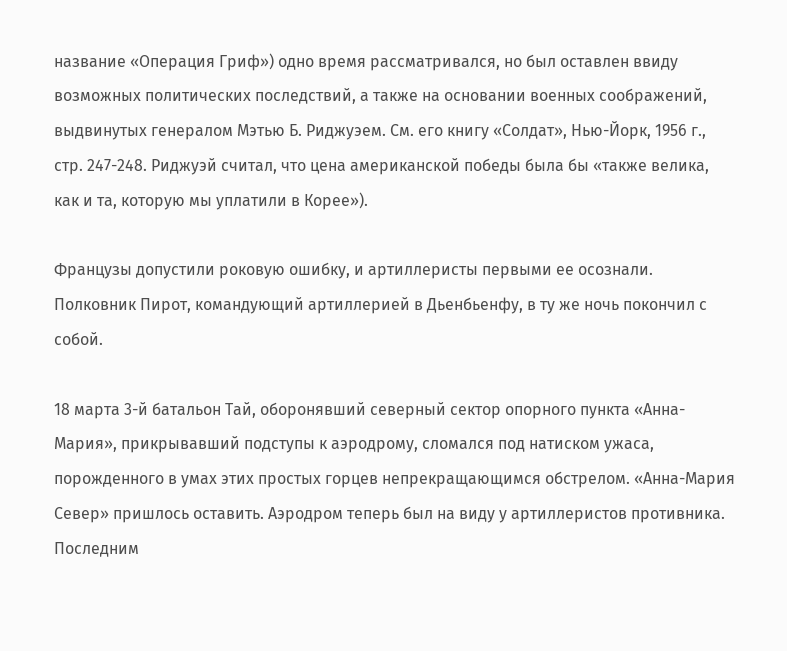название «Операция Гриф») одно время рассматривался, но был оставлен ввиду возможных политических последствий, а также на основании военных соображений, выдвинутых генералом Мэтью Б. Риджуэем. См. его книгу «Солдат», Нью-Йорк, 1956 г., стр. 247-248. Риджуэй считал, что цена американской победы была бы «также велика, как и та, которую мы уплатили в Корее»).

Французы допустили роковую ошибку, и артиллеристы первыми ее осознали. Полковник Пирот, командующий артиллерией в Дьенбьенфу, в ту же ночь покончил с собой.

18 марта 3-й батальон Тай, оборонявший северный сектор опорного пункта «Анна-Мария», прикрывавший подступы к аэродрому, сломался под натиском ужаса, порожденного в умах этих простых горцев непрекращающимся обстрелом. «Анна-Мария Север» пришлось оставить. Аэродром теперь был на виду у артиллеристов противника. Последним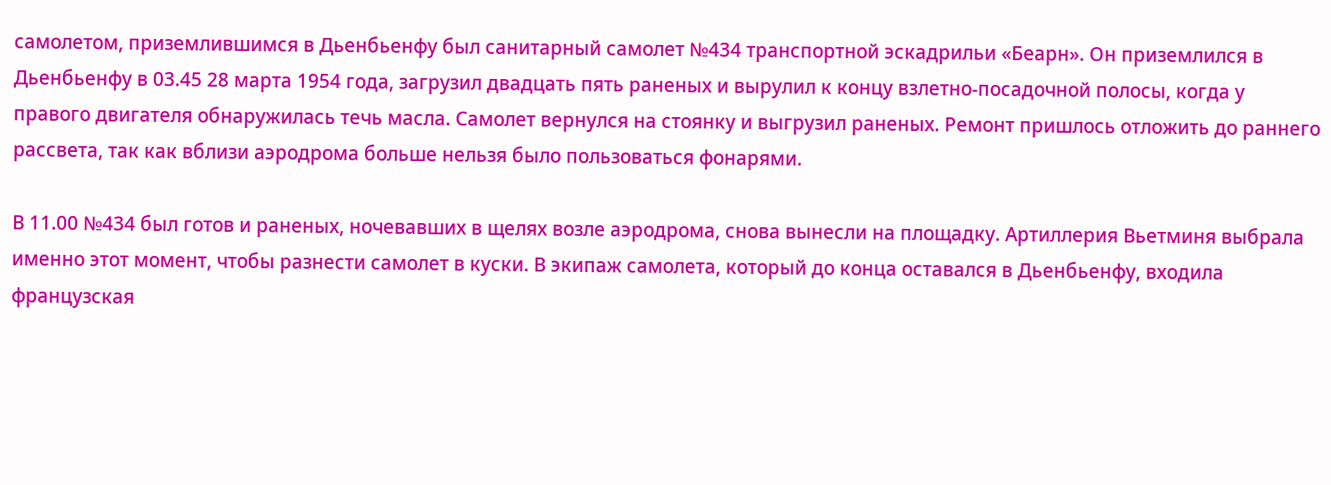самолетом, приземлившимся в Дьенбьенфу был санитарный самолет №434 транспортной эскадрильи «Беарн». Он приземлился в Дьенбьенфу в 03.45 28 марта 1954 года, загрузил двадцать пять раненых и вырулил к концу взлетно-посадочной полосы, когда у правого двигателя обнаружилась течь масла. Самолет вернулся на стоянку и выгрузил раненых. Ремонт пришлось отложить до раннего рассвета, так как вблизи аэродрома больше нельзя было пользоваться фонарями.

В 11.00 №434 был готов и раненых, ночевавших в щелях возле аэродрома, снова вынесли на площадку. Артиллерия Вьетминя выбрала именно этот момент, чтобы разнести самолет в куски. В экипаж самолета, который до конца оставался в Дьенбьенфу, входила французская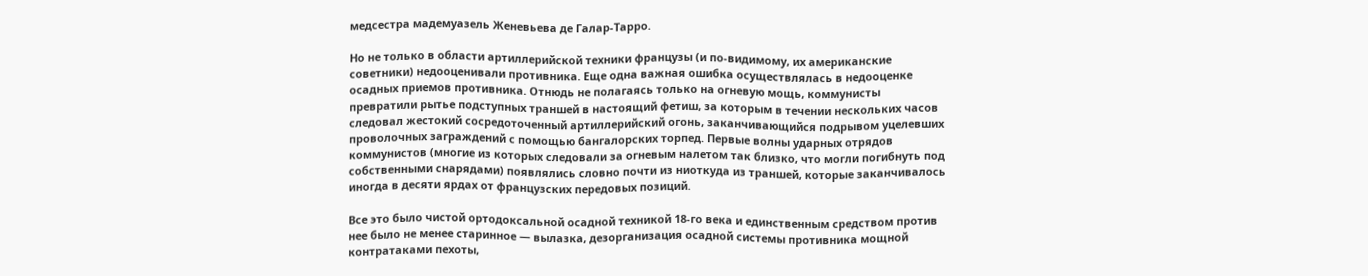медсестра мадемуазель Женевьева де Галар-Тарро.

Но не только в области артиллерийской техники французы (и по-видимому, их американские советники) недооценивали противника. Еще одна важная ошибка осуществлялась в недооценке осадных приемов противника. Отнюдь не полагаясь только на огневую мощь, коммунисты превратили рытье подступных траншей в настоящий фетиш, за которым в течении нескольких часов следовал жестокий сосредоточенный артиллерийский огонь, заканчивающийся подрывом уцелевших проволочных заграждений с помощью бангалорских торпед. Первые волны ударных отрядов коммунистов (многие из которых следовали за огневым налетом так близко, что могли погибнуть под собственными снарядами) появлялись словно почти из ниоткуда из траншей, которые заканчивалось иногда в десяти ярдах от французских передовых позиций.

Все это было чистой ортодоксальной осадной техникой 18-го века и единственным средством против нее было не менее старинное — вылазка, дезорганизация осадной системы противника мощной контратаками пехоты,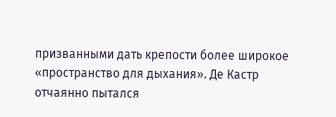призванными дать крепости более широкое «пространство для дыхания». Де Кастр отчаянно пытался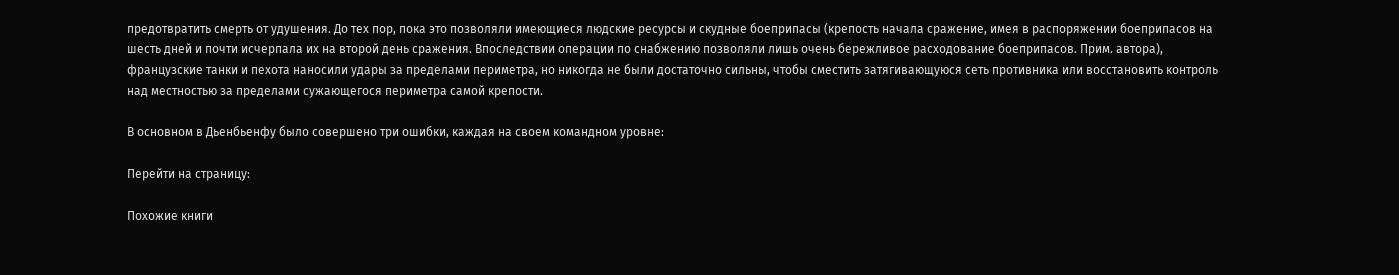предотвратить смерть от удушения. До тех пор, пока это позволяли имеющиеся людские ресурсы и скудные боеприпасы (крепость начала сражение, имея в распоряжении боеприпасов на шесть дней и почти исчерпала их на второй день сражения. Впоследствии операции по снабжению позволяли лишь очень бережливое расходование боеприпасов. Прим. автора), французские танки и пехота наносили удары за пределами периметра, но никогда не были достаточно сильны, чтобы сместить затягивающуюся сеть противника или восстановить контроль над местностью за пределами сужающегося периметра самой крепости.

В основном в Дьенбьенфу было совершено три ошибки, каждая на своем командном уровне:

Перейти на страницу:

Похожие книги